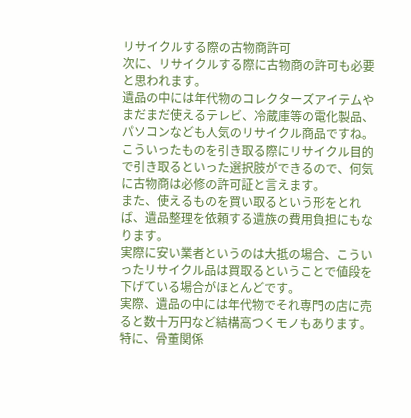リサイクルする際の古物商許可
次に、リサイクルする際に古物商の許可も必要と思われます。
遺品の中には年代物のコレクターズアイテムやまだまだ使えるテレビ、冷蔵庫等の電化製品、パソコンなども人気のリサイクル商品ですね。
こういったものを引き取る際にリサイクル目的で引き取るといった選択肢ができるので、何気に古物商は必修の許可証と言えます。
また、使えるものを買い取るという形をとれば、遺品整理を依頼する遺族の費用負担にもなります。
実際に安い業者というのは大抵の場合、こういったリサイクル品は買取るということで値段を下げている場合がほとんどです。
実際、遺品の中には年代物でそれ専門の店に売ると数十万円など結構高つくモノもあります。
特に、骨董関係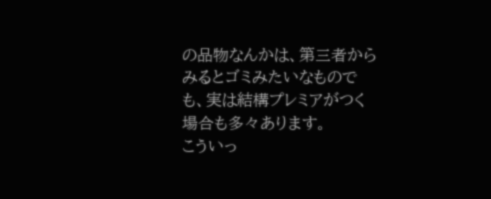の品物なんかは、第三者からみるとゴミみたいなものでも、実は結構プレミアがつく場合も多々あります。
こういっ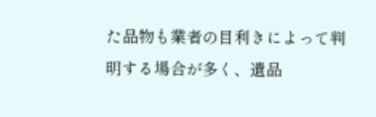た品物も業者の目利きによって判明する場合が多く、遺品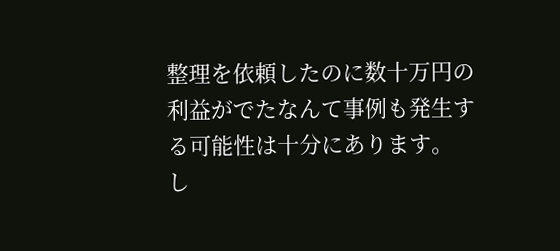整理を依頼したのに数十万円の利益がでたなんて事例も発生する可能性は十分にあります。
し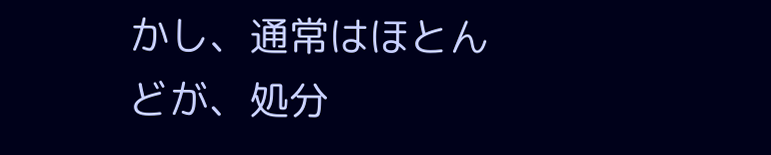かし、通常はほとんどが、処分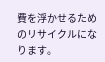費を浮かせるためのリサイクルになります。